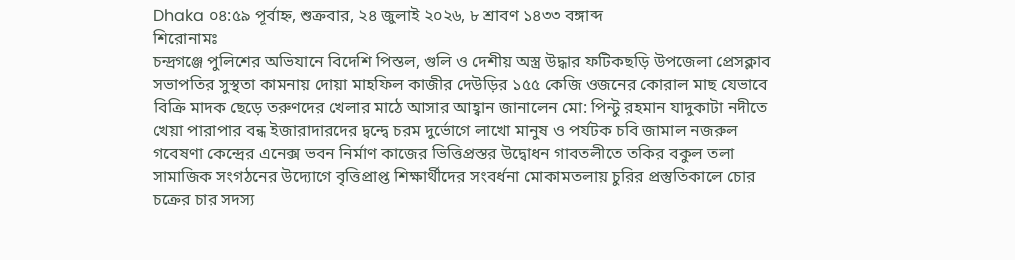Dhaka ০৪:৫৯ পূর্বাহ্ন, শুক্রবার, ২৪ জুলাই ২০২৬, ৮ শ্রাবণ ১৪৩৩ বঙ্গাব্দ
শিরোনামঃ
চন্দ্রগঞ্জে পুলিশের অভিযানে বিদেশি পিস্তল, গুলি ও দেশীয় অস্ত্র উদ্ধার ফটিকছড়ি উপজেলা প্রেসক্লাব সভাপতির সুস্থতা কামনায় দোয়া মাহফিল কাজীর দেউড়ির ১৫৫ কেজি ওজনের কোরাল মাছ যেভাবে বিক্রি মাদক ছেড়ে তরুণদের খেলার মাঠে আসার আহ্বান জানালেন মো: পিন্টু রহমান যাদুকাটা নদীতে খেয়া পারাপার বন্ধ ইজারাদারদের দ্বন্দ্বে চরম দুর্ভোগে লাখো মানুষ ও পর্যটক চবি জামাল নজরুল গবেষণা কেন্দ্রের এনেক্স ভবন নির্মাণ কাজের ভিত্তিপ্রস্তর উদ্বোধন গাবতলীতে তকির বকুল তলা সামাজিক সংগঠনের উদ্যোগে বৃত্তিপ্রাপ্ত শিক্ষার্থীদের সংবর্ধনা মোকামতলায় চুরির প্রস্তুতিকালে চোর চক্রের চার সদস্য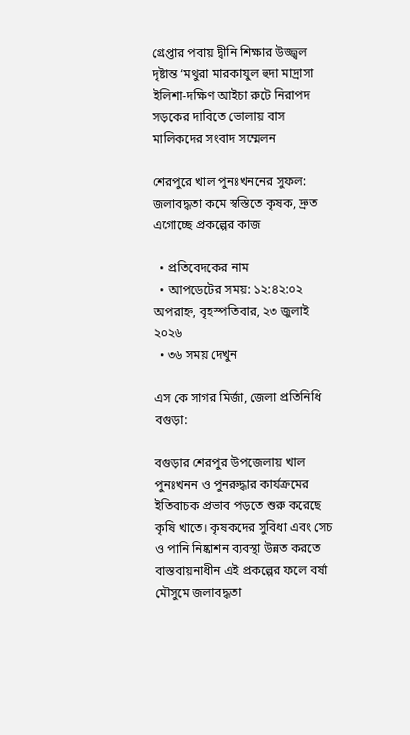গ্রেপ্তার পবায় দ্বীনি শিক্ষার উজ্জ্বল দৃষ্টান্ত ‘মথুরা মারকাযুল হুদা মাদ্রাসা ইলিশা-দক্ষিণ আইচা রুটে নিরাপদ সড়কের দাবিতে ভোলায় বাস মালিকদের সংবাদ সম্মেলন

শেরপুরে খাল পুনঃখননের সুফল: জলাবদ্ধতা কমে স্বস্তিতে কৃষক, দ্রুত এগোচ্ছে প্রকল্পের কাজ

  • প্রতিবেদকের নাম
  • আপডেটের সময়: ১২:৪২:০২ অপরাহ্ন, বৃহস্পতিবার, ২৩ জুলাই ২০২৬
  • ৩৬ সময় দেখুন

এস কে সাগর মির্জা, জেলা প্রতিনিধি বগুড়া:

বগুড়ার শেরপুর উপজেলায় খাল পুনঃখনন ও পুনরুদ্ধার কার্যক্রমের ইতিবাচক প্রভাব পড়তে শুরু করেছে কৃষি খাতে। কৃষকদের সুবিধা এবং সেচ ও পানি নিষ্কাশন ব্যবস্থা উন্নত করতে বাস্তবায়নাধীন এই প্রকল্পের ফলে বর্ষা মৌসুমে জলাবদ্ধতা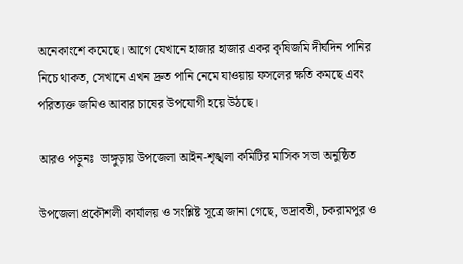অনেকাংশে কমেছে। আগে যেখানে হাজার হাজার একর কৃষিজমি দীর্ঘদিন পানির নিচে থাকত, সেখানে এখন দ্রুত পানি নেমে যাওয়ায় ফসলের ক্ষতি কমছে এবং পরিত্যক্ত জমিও আবার চাষের উপযোগী হয়ে উঠছে।

আরও পড়ুনঃ  ভাঙ্গুড়ায় উপজেলা আইন-শৃঙ্খলা কমিটির মাসিক সভা অনুষ্ঠিত

উপজেলা প্রকৌশলী কার্যালয় ও সংশ্লিষ্ট সূত্রে জানা গেছে, ভদ্রাবতী, চকরামপুর ও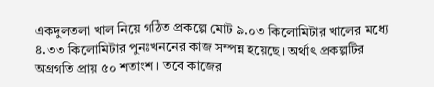একদুলতলা খাল নিয়ে গঠিত প্রকল্পে মোট ৯.০৩ কিলোমিটার খালের মধ্যে ৪.৩৩ কিলোমিটার পুনঃখননের কাজ সম্পন্ন হয়েছে। অর্থাৎ প্রকল্পটির অগ্রগতি প্রায় ৫০ শতাংশ। তবে কাজের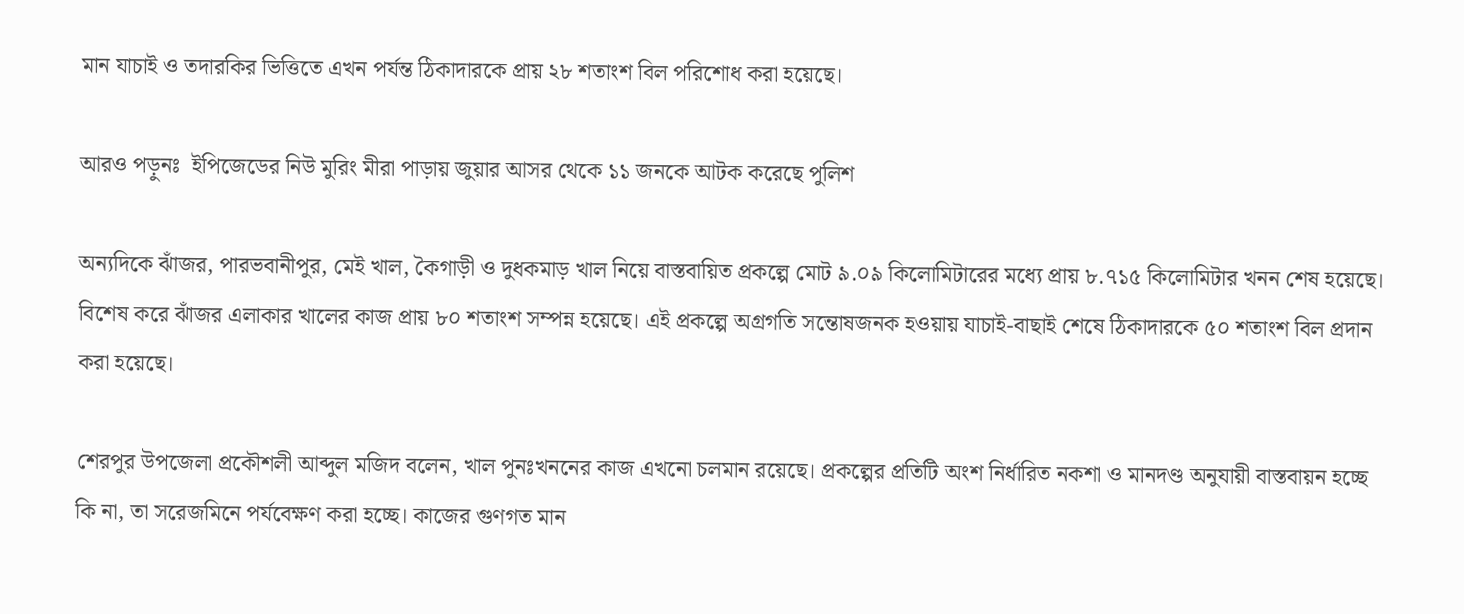মান যাচাই ও তদারকির ভিত্তিতে এখন পর্যন্ত ঠিকাদারকে প্রায় ২৮ শতাংশ বিল পরিশোধ করা হয়েছে।

আরও পড়ুনঃ  ইপিজেডের নিউ মুরিং মীরা পাড়ায় জুয়ার আসর থেকে ১১ জনকে আটক করেছে পুলিশ

অন্যদিকে ঝাঁজর, পারভবানীপুর, মেই খাল, কৈগাড়ী ও দুধকমাড় খাল নিয়ে বাস্তবায়িত প্রকল্পে মোট ৯.০৯ কিলোমিটারের মধ্যে প্রায় ৮.৭১৫ কিলোমিটার খনন শেষ হয়েছে। বিশেষ করে ঝাঁজর এলাকার খালের কাজ প্রায় ৮০ শতাংশ সম্পন্ন হয়েছে। এই প্রকল্পে অগ্রগতি সন্তোষজনক হওয়ায় যাচাই-বাছাই শেষে ঠিকাদারকে ৫০ শতাংশ বিল প্রদান করা হয়েছে।

শেরপুর উপজেলা প্রকৌশলী আব্দুল মজিদ বলেন, খাল পুনঃখননের কাজ এখনো চলমান রয়েছে। প্রকল্পের প্রতিটি অংশ নির্ধারিত নকশা ও মানদণ্ড অনুযায়ী বাস্তবায়ন হচ্ছে কি না, তা সরেজমিনে পর্যবেক্ষণ করা হচ্ছে। কাজের গুণগত মান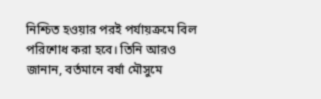নিশ্চিত হওয়ার পরই পর্যায়ক্রমে বিল পরিশোধ করা হবে। তিনি আরও জানান, বর্তমানে বর্ষা মৌসুমে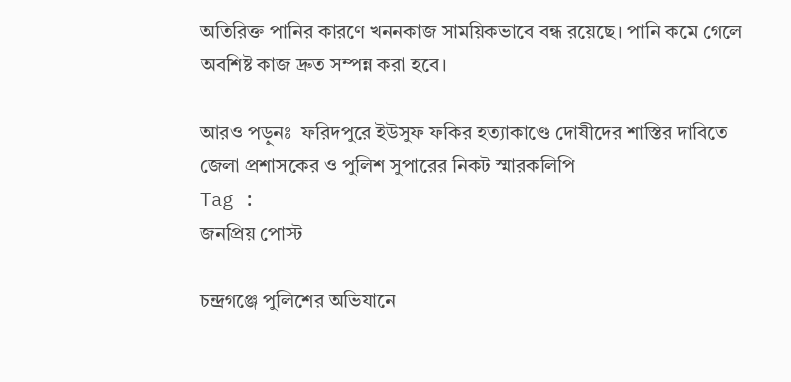অতিরিক্ত পানির কারণে খননকাজ সাময়িকভাবে বন্ধ রয়েছে। পানি কমে গেলে অবশিষ্ট কাজ দ্রুত সম্পন্ন করা হবে।

আরও পড়ুনঃ  ফরিদপুরে ইউসুফ ফকির হত্যাকাণ্ডে দোষীদের শাস্তির দাবিতে জেলা প্রশাসকের ও পুলিশ সুপারের নিকট স্মারকলিপি
Tag :
জনপ্রিয় পোস্ট

চন্দ্রগঞ্জে পুলিশের অভিযানে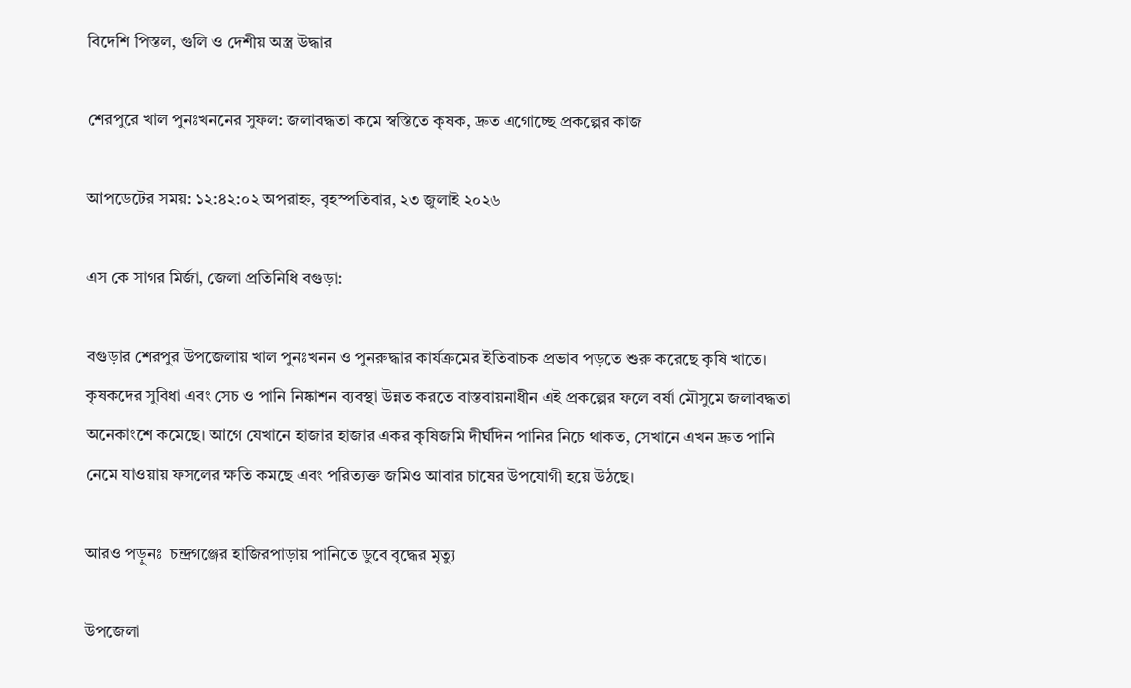বিদেশি পিস্তল, গুলি ও দেশীয় অস্ত্র উদ্ধার

শেরপুরে খাল পুনঃখননের সুফল: জলাবদ্ধতা কমে স্বস্তিতে কৃষক, দ্রুত এগোচ্ছে প্রকল্পের কাজ

আপডেটের সময়: ১২:৪২:০২ অপরাহ্ন, বৃহস্পতিবার, ২৩ জুলাই ২০২৬

এস কে সাগর মির্জা, জেলা প্রতিনিধি বগুড়া:

বগুড়ার শেরপুর উপজেলায় খাল পুনঃখনন ও পুনরুদ্ধার কার্যক্রমের ইতিবাচক প্রভাব পড়তে শুরু করেছে কৃষি খাতে। কৃষকদের সুবিধা এবং সেচ ও পানি নিষ্কাশন ব্যবস্থা উন্নত করতে বাস্তবায়নাধীন এই প্রকল্পের ফলে বর্ষা মৌসুমে জলাবদ্ধতা অনেকাংশে কমেছে। আগে যেখানে হাজার হাজার একর কৃষিজমি দীর্ঘদিন পানির নিচে থাকত, সেখানে এখন দ্রুত পানি নেমে যাওয়ায় ফসলের ক্ষতি কমছে এবং পরিত্যক্ত জমিও আবার চাষের উপযোগী হয়ে উঠছে।

আরও পড়ুনঃ  চন্দ্রগঞ্জের হাজিরপাড়ায় পানিতে ডুবে বৃদ্ধের মৃত্যু

উপজেলা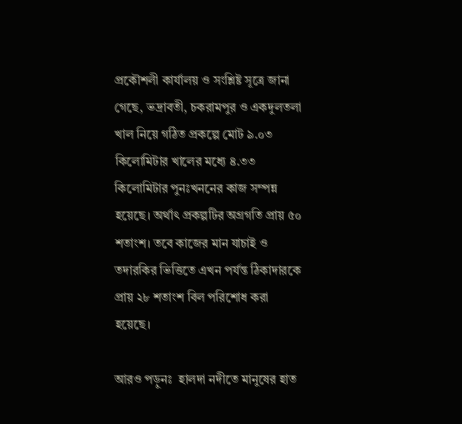প্রকৌশলী কার্যালয় ও সংশ্লিষ্ট সূত্রে জানা গেছে, ভদ্রাবতী, চকরামপুর ও একদুলতলা খাল নিয়ে গঠিত প্রকল্পে মোট ৯.০৩ কিলোমিটার খালের মধ্যে ৪.৩৩ কিলোমিটার পুনঃখননের কাজ সম্পন্ন হয়েছে। অর্থাৎ প্রকল্পটির অগ্রগতি প্রায় ৫০ শতাংশ। তবে কাজের মান যাচাই ও তদারকির ভিত্তিতে এখন পর্যন্ত ঠিকাদারকে প্রায় ২৮ শতাংশ বিল পরিশোধ করা হয়েছে।

আরও পড়ুনঃ  হালদা নদীতে মানুষের হাত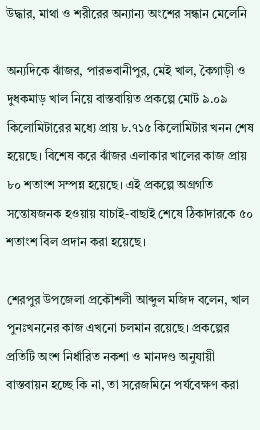উদ্ধার, মাথা ও শরীরের অন্যান্য অংশের সন্ধান মেলেনি

অন্যদিকে ঝাঁজর, পারভবানীপুর, মেই খাল, কৈগাড়ী ও দুধকমাড় খাল নিয়ে বাস্তবায়িত প্রকল্পে মোট ৯.০৯ কিলোমিটারের মধ্যে প্রায় ৮.৭১৫ কিলোমিটার খনন শেষ হয়েছে। বিশেষ করে ঝাঁজর এলাকার খালের কাজ প্রায় ৮০ শতাংশ সম্পন্ন হয়েছে। এই প্রকল্পে অগ্রগতি সন্তোষজনক হওয়ায় যাচাই-বাছাই শেষে ঠিকাদারকে ৫০ শতাংশ বিল প্রদান করা হয়েছে।

শেরপুর উপজেলা প্রকৌশলী আব্দুল মজিদ বলেন, খাল পুনঃখননের কাজ এখনো চলমান রয়েছে। প্রকল্পের প্রতিটি অংশ নির্ধারিত নকশা ও মানদণ্ড অনুযায়ী বাস্তবায়ন হচ্ছে কি না, তা সরেজমিনে পর্যবেক্ষণ করা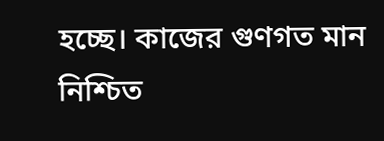হচ্ছে। কাজের গুণগত মান নিশ্চিত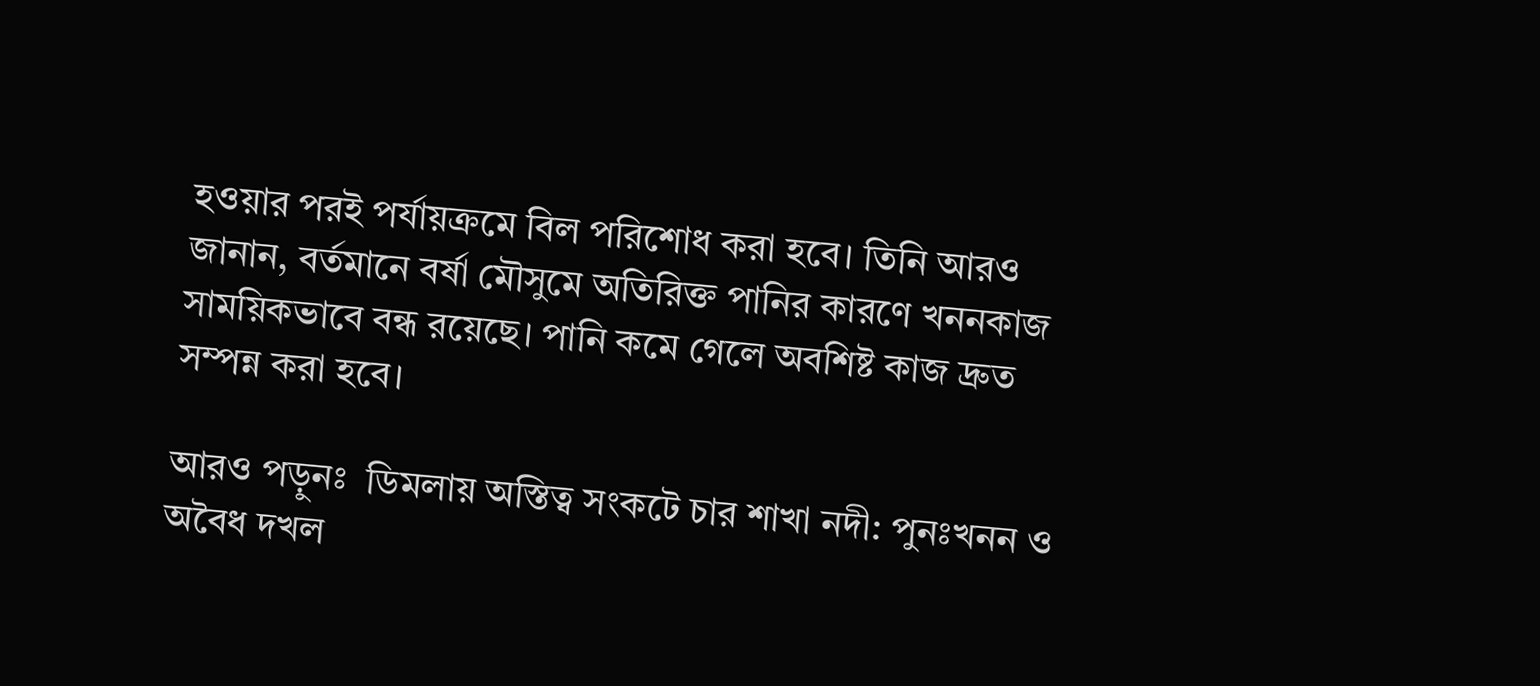হওয়ার পরই পর্যায়ক্রমে বিল পরিশোধ করা হবে। তিনি আরও জানান, বর্তমানে বর্ষা মৌসুমে অতিরিক্ত পানির কারণে খননকাজ সাময়িকভাবে বন্ধ রয়েছে। পানি কমে গেলে অবশিষ্ট কাজ দ্রুত সম্পন্ন করা হবে।

আরও পড়ুনঃ  ডিমলায় অস্তিত্ব সংকটে চার শাখা নদী: পুনঃখনন ও অবৈধ দখল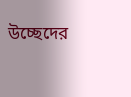উচ্ছেদের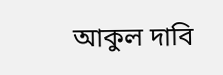আকুল দাবি